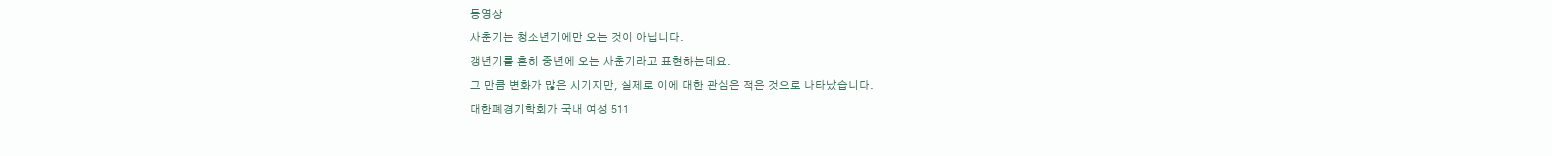동영상
사춘기는 청소년기에만 오는 것이 아닙니다.
갱년기를 흔히 중년에 오는 사춘기라고 표현하는데요.
그 만큼 변화가 많은 시기지만, 실제로 이에 대한 관심은 적은 것으로 나타났습니다.
대한폐경기학회가 국내 여성 511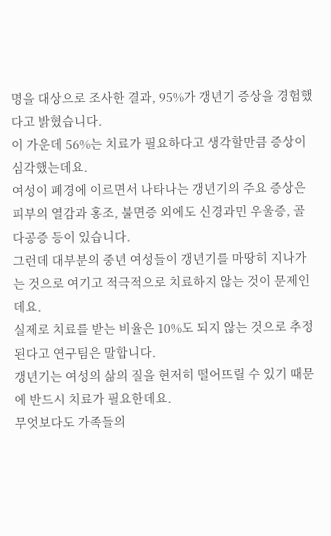명을 대상으로 조사한 결과, 95%가 갱년기 증상을 경험했다고 밝혔습니다.
이 가운데 56%는 치료가 필요하다고 생각할만큼 증상이 심각했는데요.
여성이 폐경에 이르면서 나타나는 갱년기의 주요 증상은 피부의 열감과 홍조, 불면증 외에도 신경과민 우울증, 골다공증 등이 있습니다.
그런데 대부분의 중년 여성들이 갱년기를 마땅히 지나가는 것으로 여기고 적극적으로 치료하지 않는 것이 문제인데요.
실제로 치료를 받는 비율은 10%도 되지 않는 것으로 추정된다고 연구팀은 말합니다.
갱년기는 여성의 삶의 질을 현저히 떨어뜨릴 수 있기 때문에 반드시 치료가 필요한데요.
무엇보다도 가족들의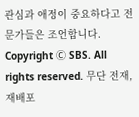관심과 애정이 중요하다고 전문가들은 조언합니다.
Copyright Ⓒ SBS. All rights reserved. 무단 전재, 재배포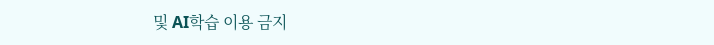및 AI학습 이용 금지